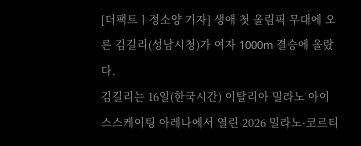[더팩트ㅣ정소양 기자] 생애 첫 올림픽 무대에 오른 김길리(성남시청)가 여자 1000m 결승에 올랐다.
김길리는 16일(한국시간) 이탈리아 밀라노 아이스스케이팅 아레나에서 열린 2026 밀라노·코르티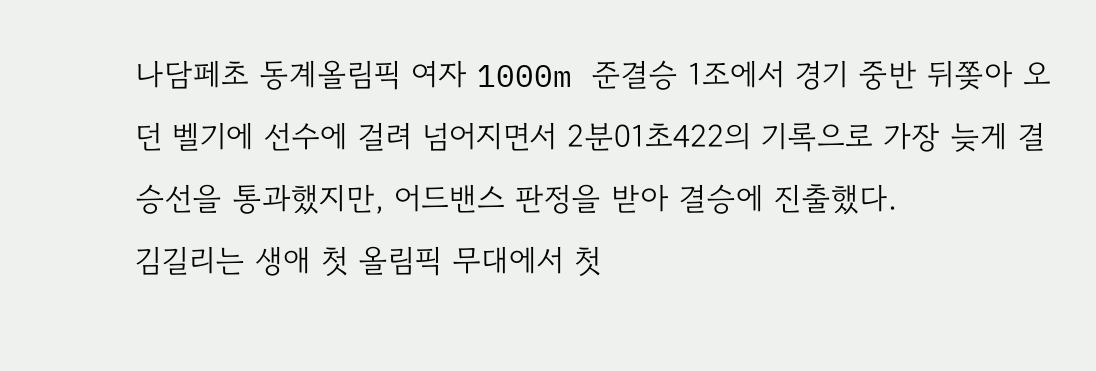나담페초 동계올림픽 여자 1000m 준결승 1조에서 경기 중반 뒤쫒아 오던 벨기에 선수에 걸려 넘어지면서 2분01초422의 기록으로 가장 늦게 결승선을 통과했지만, 어드밴스 판정을 받아 결승에 진출했다.
김길리는 생애 첫 올림픽 무대에서 첫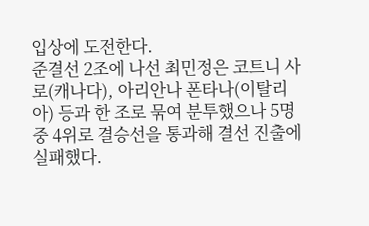입상에 도전한다.
준결선 2조에 나선 최민정은 코트니 사로(캐나다), 아리안나 폰타나(이탈리아) 등과 한 조로 묶여 분투했으나 5명 중 4위로 결승선을 통과해 결선 진출에 실패했다.